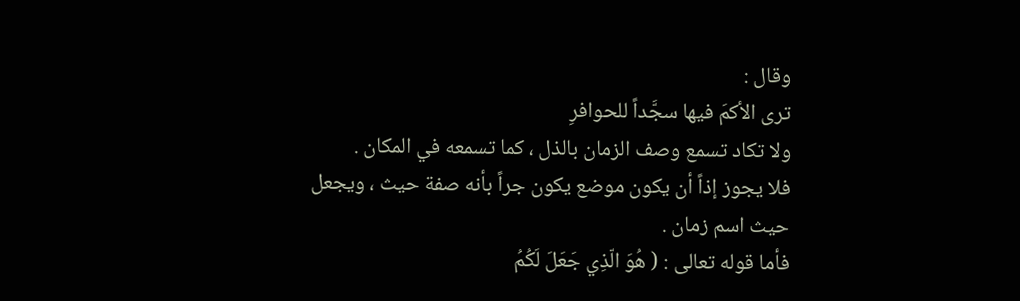وقال :
ترى الأكمَ فيها سجَّداً للحوافرِ
ولا تكاد تسمع وصف الزمان بالذل ، كما تسمعه في المكان .
فلا يجوز إذاً أن يكون موضع يكون جراً بأنه صفة حيث ، ويجعل حيث اسم زمان .
فأما قوله تعالى : ( هُوَ الّذِي جَعَلَ لَكُمُ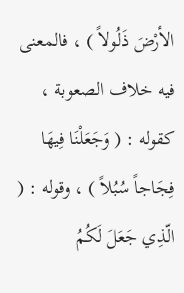الأرْضَ ذَلُولاً ) ، فالمعنى فيه خلاف الصعوبة ، كقوله : ( وَجَعَلْنَا فِيهَا فِجَاجاً سُبُلاً ) ، وقوله : ( الّذِي جَعَلَ لَكُمُ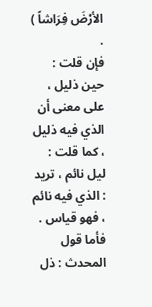الأرْضَ فِرَاشاً ) .
فإن قلت : حين ذليل ، على معنى أن الذي فيه ذليل ، كما قلت : ليل نائم ، تريد : الذي فيه نائم ، فهو قياس .
فأما قول المحدث : ذل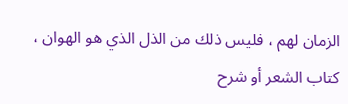الزمان لهم ، فليس ذلك من الذل الذي هو الهوان ،
كتاب الشعر أو شرح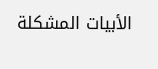الأبيات المشكلة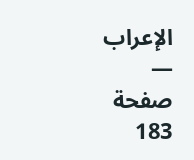الإعراب — صفحة 183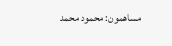مساهمون: محمود محمد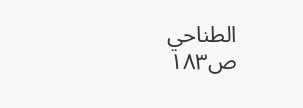الطناحي
ص١٨٣